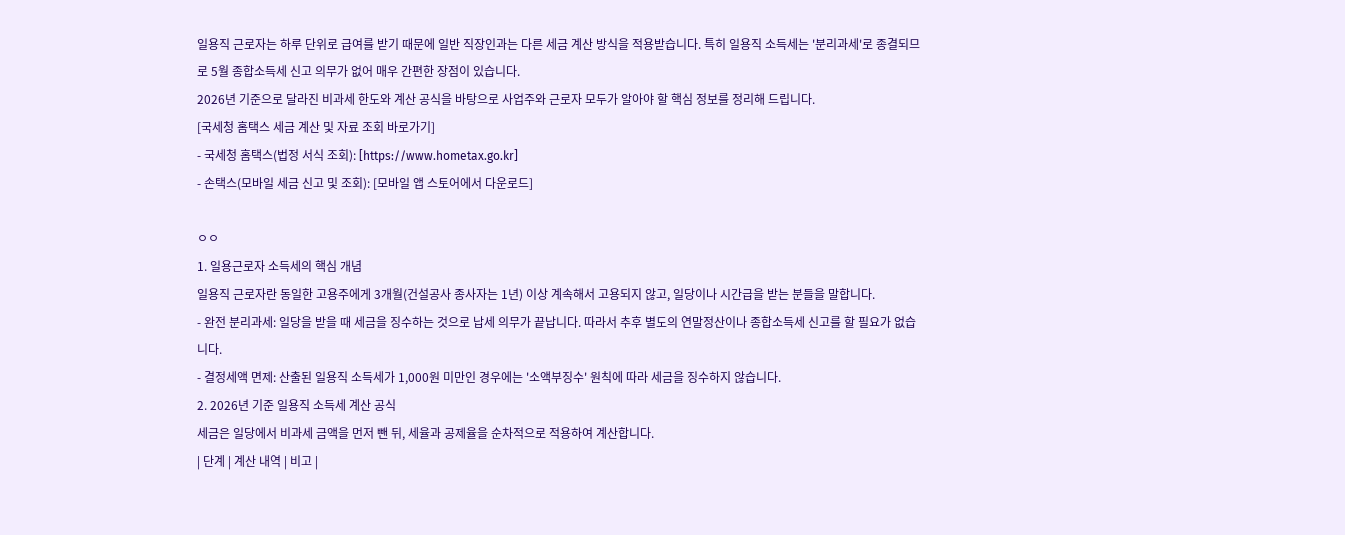일용직 근로자는 하루 단위로 급여를 받기 때문에 일반 직장인과는 다른 세금 계산 방식을 적용받습니다. 특히 일용직 소득세는 '분리과세'로 종결되므로 5월 종합소득세 신고 의무가 없어 매우 간편한 장점이 있습니다.
2026년 기준으로 달라진 비과세 한도와 계산 공식을 바탕으로 사업주와 근로자 모두가 알아야 할 핵심 정보를 정리해 드립니다.
[국세청 홈택스 세금 계산 및 자료 조회 바로가기]
- 국세청 홈택스(법정 서식 조회): [https://www.hometax.go.kr]
- 손택스(모바일 세금 신고 및 조회): [모바일 앱 스토어에서 다운로드]

ㅇㅇ
1. 일용근로자 소득세의 핵심 개념
일용직 근로자란 동일한 고용주에게 3개월(건설공사 종사자는 1년) 이상 계속해서 고용되지 않고, 일당이나 시간급을 받는 분들을 말합니다.
- 완전 분리과세: 일당을 받을 때 세금을 징수하는 것으로 납세 의무가 끝납니다. 따라서 추후 별도의 연말정산이나 종합소득세 신고를 할 필요가 없습니다.
- 결정세액 면제: 산출된 일용직 소득세가 1,000원 미만인 경우에는 '소액부징수' 원칙에 따라 세금을 징수하지 않습니다.
2. 2026년 기준 일용직 소득세 계산 공식
세금은 일당에서 비과세 금액을 먼저 뺀 뒤, 세율과 공제율을 순차적으로 적용하여 계산합니다.
| 단계 | 계산 내역 | 비고 |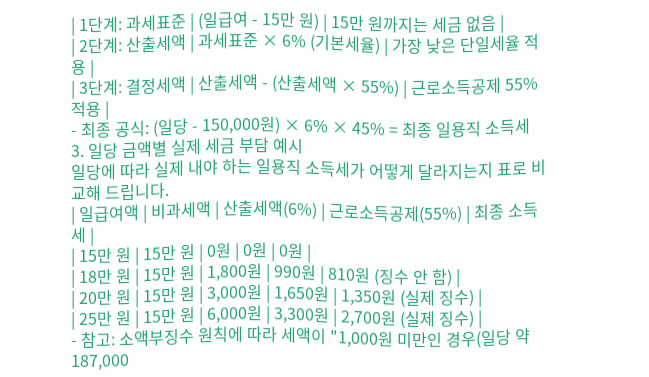| 1단계: 과세표준 | (일급여 - 15만 원) | 15만 원까지는 세금 없음 |
| 2단계: 산출세액 | 과세표준 × 6% (기본세율) | 가장 낮은 단일세율 적용 |
| 3단계: 결정세액 | 산출세액 - (산출세액 × 55%) | 근로소득공제 55% 적용 |
- 최종 공식: (일당 - 150,000원) × 6% × 45% = 최종 일용직 소득세
3. 일당 금액별 실제 세금 부담 예시
일당에 따라 실제 내야 하는 일용직 소득세가 어떻게 달라지는지 표로 비교해 드립니다.
| 일급여액 | 비과세액 | 산출세액(6%) | 근로소득공제(55%) | 최종 소득세 |
| 15만 원 | 15만 원 | 0원 | 0원 | 0원 |
| 18만 원 | 15만 원 | 1,800원 | 990원 | 810원 (징수 안 함) |
| 20만 원 | 15만 원 | 3,000원 | 1,650원 | 1,350원 (실제 징수) |
| 25만 원 | 15만 원 | 6,000원 | 3,300원 | 2,700원 (실제 징수) |
- 참고: 소액부징수 원칙에 따라 세액이 "1,000원 미만인 경우(일당 약 187,000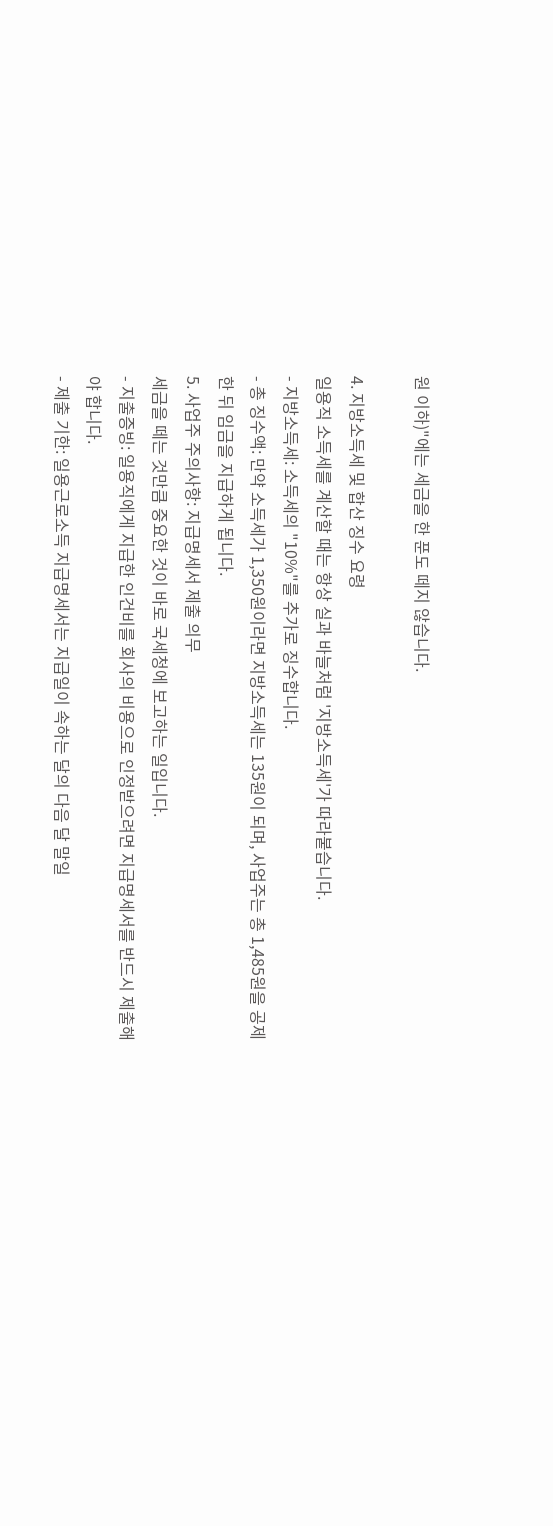원 이하)"에는 세금을 한 푼도 떼지 않습니다.

4. 지방소득세 및 합산 징수 요령
일용직 소득세를 계산할 때는 항상 실과 바늘처럼 '지방소득세'가 따라붙습니다.
- 지방소득세: 소득세의 "10%"를 추가로 징수합니다.
- 총 징수액: 만약 소득세가 1,350원이라면 지방소득세는 135원이 되며, 사업주는 총 1,485원을 공제한 뒤 임금을 지급하게 됩니다.
5. 사업주 주의사항: 지급명세서 제출 의무
세금을 떼는 것만큼 중요한 것이 바로 국세청에 보고하는 일입니다.
- 지출증빙: 일용직에게 지급한 인건비를 회사의 비용으로 인정받으려면 지급명세서를 반드시 제출해야 합니다.
- 제출 기한: 일용근로소득 지급명세서는 지급일이 속하는 달의 다음 달 말일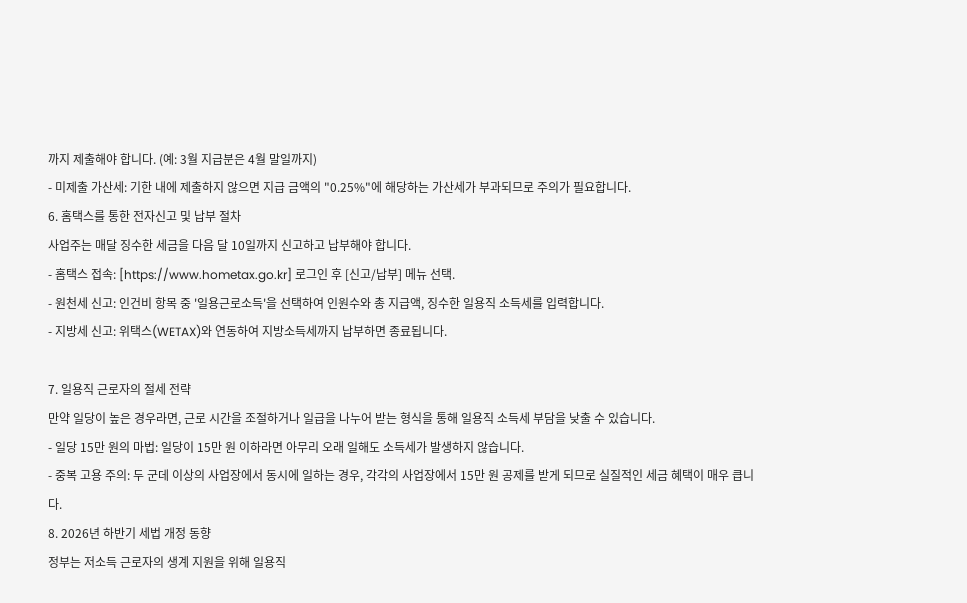까지 제출해야 합니다. (예: 3월 지급분은 4월 말일까지)
- 미제출 가산세: 기한 내에 제출하지 않으면 지급 금액의 "0.25%"에 해당하는 가산세가 부과되므로 주의가 필요합니다.
6. 홈택스를 통한 전자신고 및 납부 절차
사업주는 매달 징수한 세금을 다음 달 10일까지 신고하고 납부해야 합니다.
- 홈택스 접속: [https://www.hometax.go.kr] 로그인 후 [신고/납부] 메뉴 선택.
- 원천세 신고: 인건비 항목 중 '일용근로소득'을 선택하여 인원수와 총 지급액, 징수한 일용직 소득세를 입력합니다.
- 지방세 신고: 위택스(WETAX)와 연동하여 지방소득세까지 납부하면 종료됩니다.

7. 일용직 근로자의 절세 전략
만약 일당이 높은 경우라면, 근로 시간을 조절하거나 일급을 나누어 받는 형식을 통해 일용직 소득세 부담을 낮출 수 있습니다.
- 일당 15만 원의 마법: 일당이 15만 원 이하라면 아무리 오래 일해도 소득세가 발생하지 않습니다.
- 중복 고용 주의: 두 군데 이상의 사업장에서 동시에 일하는 경우, 각각의 사업장에서 15만 원 공제를 받게 되므로 실질적인 세금 혜택이 매우 큽니다.
8. 2026년 하반기 세법 개정 동향
정부는 저소득 근로자의 생계 지원을 위해 일용직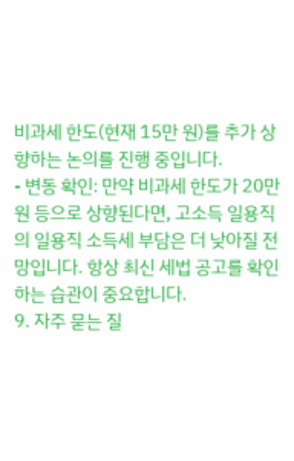비과세 한도(현재 15만 원)를 추가 상향하는 논의를 진행 중입니다.
- 변동 확인: 만약 비과세 한도가 20만 원 등으로 상향된다면, 고소득 일용직의 일용직 소득세 부담은 더 낮아질 전망입니다. 항상 최신 세법 공고를 확인하는 습관이 중요합니다.
9. 자주 묻는 질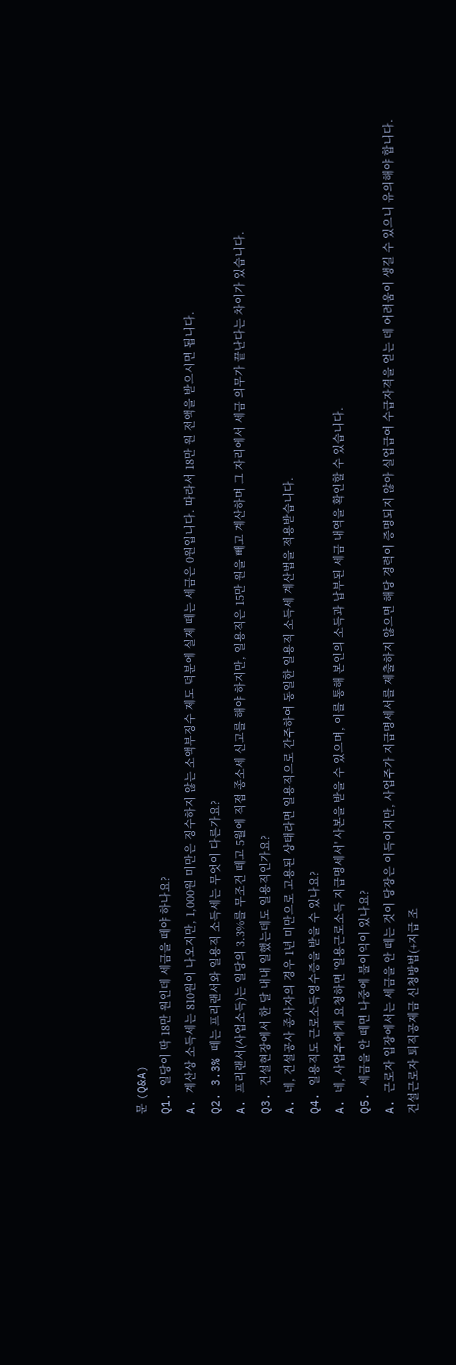문 (Q&A)
Q1. 일당이 딱 18만 원인데 세금을 떼야 하나요?
A. 계산상 소득세는 810원이 나오지만, 1,000원 미만은 징수하지 않는 소액부징수 제도 덕분에 실제 떼는 세금은 0원입니다. 따라서 18만 원 전액을 받으시면 됩니다.
Q2. 3.3% 떼는 프리랜서와 일용직 소득세는 무엇이 다른가요?
A. 프리랜서(사업소득)는 일당의 3.3%를 무조건 떼고 5월에 직접 종소세 신고를 해야 하지만, 일용직은 15만 원을 빼고 계산하며 그 자리에서 세금 의무가 끝난다는 차이가 있습니다.
Q3. 건설현장에서 한 달 내내 일했는데도 일용직인가요?
A. 네, 건설공사 종사자의 경우 1년 미만으로 고용된 상태라면 일용직으로 간주하여 동일한 일용직 소득세 계산법을 적용받습니다.
Q4. 일용직도 근로소득영수증을 받을 수 있나요?
A. 네, 사업주에게 요청하면 '일용근로소득 지급명세서' 사본을 받을 수 있으며, 이를 통해 본인의 소득과 납부된 세금 내역을 확인할 수 있습니다.
Q5. 세금을 안 떼면 나중에 불이익이 있나요?
A. 근로자 입장에서는 세금을 안 떼는 것이 당장은 이득이지만, 사업주가 지급명세서를 제출하지 않으면 해당 경력이 증명되지 않아 실업급여 수급자격을 얻는 데 어려움이 생길 수 있으니 유의해야 합니다.
건설근로자 퇴직공제금 신청방법(+지급 조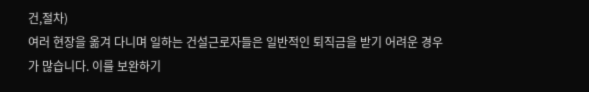건,절차)
여러 현장을 옮겨 다니며 일하는 건설근로자들은 일반적인 퇴직금을 받기 어려운 경우가 많습니다. 이를 보완하기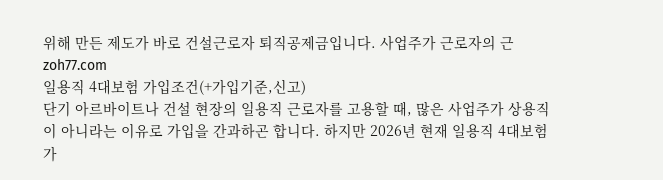위해 만든 제도가 바로 건설근로자 퇴직공제금입니다. 사업주가 근로자의 근
zoh77.com
일용직 4대보험 가입조건(+가입기준,신고)
단기 아르바이트나 건설 현장의 일용직 근로자를 고용할 때, 많은 사업주가 상용직이 아니라는 이유로 가입을 간과하곤 합니다. 하지만 2026년 현재 일용직 4대보험 가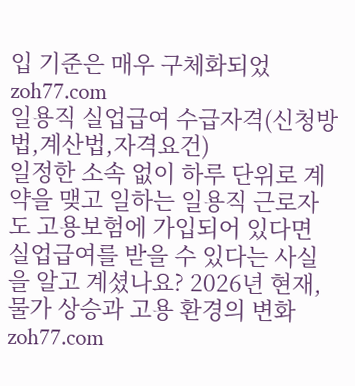입 기준은 매우 구체화되었
zoh77.com
일용직 실업급여 수급자격(신청방법,계산법,자격요건)
일정한 소속 없이 하루 단위로 계약을 맺고 일하는 일용직 근로자도 고용보험에 가입되어 있다면 실업급여를 받을 수 있다는 사실을 알고 계셨나요? 2026년 현재, 물가 상승과 고용 환경의 변화
zoh77.com